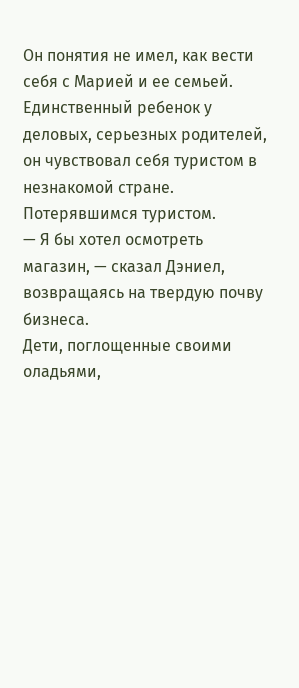Он понятия не имел, как вести себя с Марией и ее семьей. Единственный ребенок у деловых, серьезных родителей, он чувствовал себя туристом в незнакомой стране. Потерявшимся туристом.
— Я бы хотел осмотреть магазин, — сказал Дэниел, возвращаясь на твердую почву бизнеса.
Дети, поглощенные своими оладьями,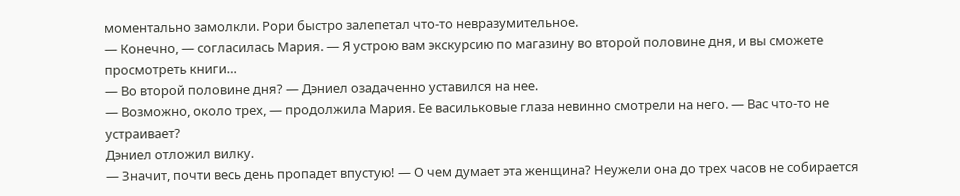моментально замолкли. Рори быстро залепетал что-то невразумительное.
— Конечно, — согласилась Мария. — Я устрою вам экскурсию по магазину во второй половине дня, и вы сможете просмотреть книги…
— Во второй половине дня? — Дэниел озадаченно уставился на нее.
— Возможно, около трех, — продолжила Мария. Ее васильковые глаза невинно смотрели на него. — Вас что-то не устраивает?
Дэниел отложил вилку.
— Значит, почти весь день пропадет впустую! — О чем думает эта женщина? Неужели она до трех часов не собирается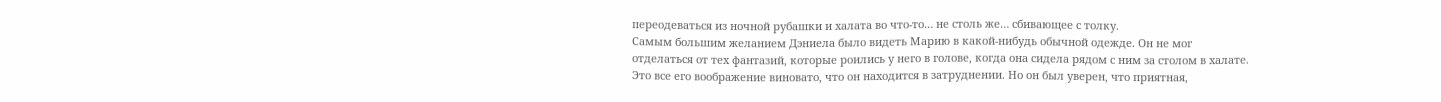переодеваться из ночной рубашки и халата во что-то… не столь же… сбивающее с толку.
Самым большим желанием Дэниела было видеть Марию в какой-нибудь обычной одежде. Он не мог отделаться от тех фантазий, которые роились у него в голове, когда она сидела рядом с ним за столом в халате.
Это все его воображение виновато, что он находится в затруднении. Но он был уверен, что приятная,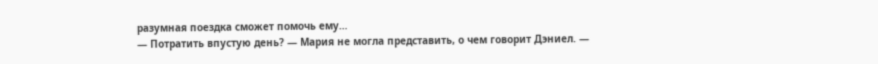разумная поездка сможет помочь ему…
— Потратить впустую день? — Мария не могла представить, о чем говорит Дэниел. —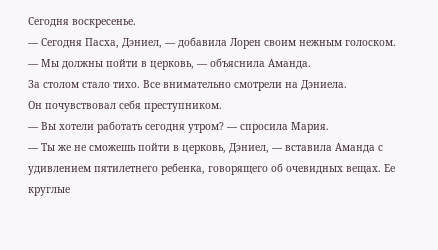Сегодня воскресенье.
— Сегодня Пасха, Дэниел, — добавила Лорен своим нежным голоском.
— Мы должны пойти в церковь, — объяснила Аманда.
За столом стало тихо. Все внимательно смотрели на Дэниела.
Он почувствовал себя преступником.
— Вы хотели работать сегодня утром? — спросила Мария.
— Ты же не сможешь пойти в церковь, Дэниел, — вставила Аманда с удивлением пятилетнего ребенка, говорящего об очевидных вещах. Ее круглые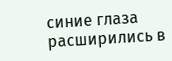синие глаза расширились в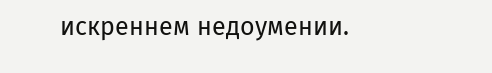искреннем недоумении.